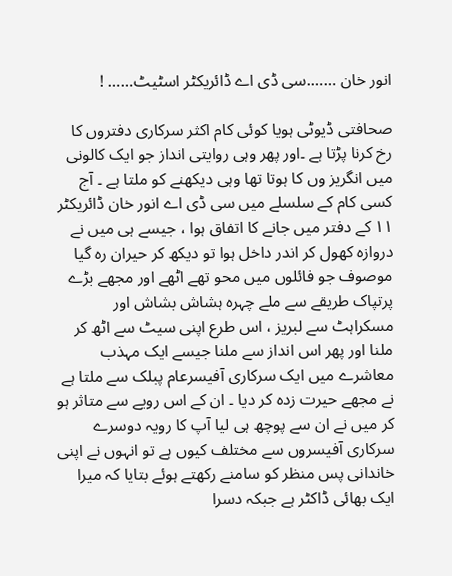انور خان …….سی ڈی اے ڈائریکٹر اسٹیٹ…… !

صحافتی ڈیوٹی ہویا کوئی کام اکثر سرکاری دفتروں کا رخ کرنا پڑتا ہے ۔اور پھر وہی روایتی انداز جو ایک کالونی میں انگریز وں کا ہوتا تھا وہی دیکھنے کو ملتا ہے ۔ آج کسی کام کے سلسلے میں سی ڈی اے انور خان ڈائریکٹر ۱۱ کے دفتر میں جانے کا اتفاق ہوا ، جیسے ہی میں نے دروازہ کھول کر اندر داخل ہوا تو دیکھ کر حیران رہ گیا موصوف جو فائلوں میں محو تھے اٹھے اور مجھے بڑے پرتپاک طریقے سے ملے چہرہ ہشاش بشاش اور مسکراہٹ سے لبریز ، اس طرع اپنی سیٹ سے اٹھ کر ملنا اور پھر اس انداز سے ملنا جیسے ایک مہذب معاشرے میں ایک سرکاری آفیسرعام پبلک سے ملتا ہے نے مجھے حیرت زدہ کر دیا ۔ ان کے اس رویے سے متاثر ہو کر میں نے ان سے پوچھ ہی لیا آپ کا رویہ دوسرے سرکاری آفیسروں سے مختلف کیوں ہے تو انہوں نے اپنی خاندانی پس منظر کو سامنے رکھتے ہوئے بتایا کہ میرا ایک بھائی ڈاکٹر ہے جبکہ دسرا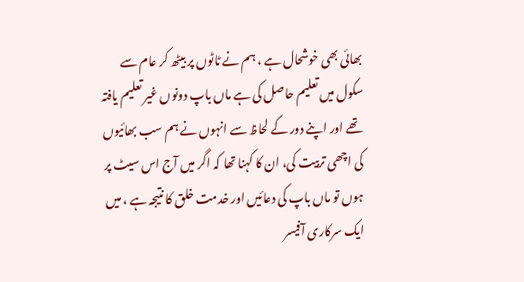بھائی بھی خوشحال ہے ، ہم نے ٹاٹوں پر بیٹھ کر عام سے سکول میں تعلیم حاصل کی ہے ماں باپ دونوں غیر تعلیم یافتہ تھے اور اپنے دور کے لحاظ سے انہوں نے ہم سب بھائیوں کی اچھی تربیت کی، ان کا کہنا تھا کہ اگر میں آج اس سیٹ پر ہوں تو ماں باپ کی دعائیں اور خدمت خلق کا نتیجہ ہے ، میں ایک سرکاری آفیسر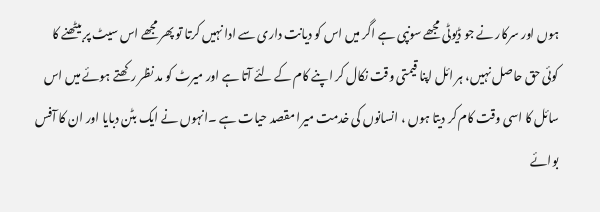ہوں اور سرکار نے جو ڈیوٹی مجھے سونپی ہے اگر میں اس کو دیانت داری سے ادا نہیں کرتا تو پھر مجھے اس سیٹ پر بیٹھنے کا کوئی حق حاصل نہیں، ہر ائل اپنا قیمتی وقت نکال کر اپنے کام کے لئے آتا ہے اور میرٹ کو مد نظر رکھتے ہوئے میں اس سائل کا اسی وقت کام کر دیتا ہوں ، انسانوں کی خدمت میرا مقصد حیات ہے ۔انہوں نے ایک بٹن دبایا اور ان کا آفس بوائے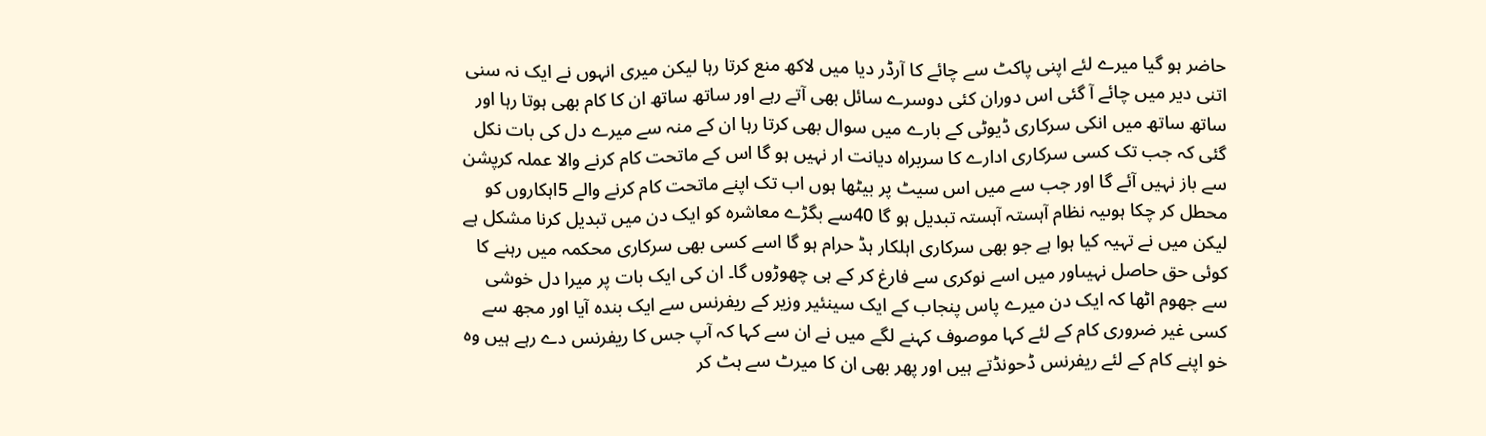حاضر ہو گیا میرے لئے اپنی پاکٹ سے چائے کا آرڈر دیا میں لاکھ منع کرتا رہا لیکن میری انہوں نے ایک نہ سنی اتنی دیر میں چائے آ گئی اس دوران کئی دوسرے سائل بھی آتے رہے اور ساتھ ساتھ ان کا کام بھی ہوتا رہا اور ساتھ ساتھ میں انکی سرکاری ڈیوٹی کے بارے میں سوال بھی کرتا رہا ان کے منہ سے میرے دل کی بات نکل گئی کہ جب تک کسی سرکاری ادارے کا سربراہ دیانت ار نہیں ہو گا اس کے ماتحت کام کرنے والا عملہ کرپشن سے باز نہیں آئے گا اور جب سے میں اس سیٹ پر بیٹھا ہوں اب تک اپنے ماتحت کام کرنے والے 5اہکاروں کو محطل کر چکا ہوںیہ نظام آہستہ آہستہ تبدیل ہو گا 40سے بگڑے معاشرہ کو ایک دن میں تبدیل کرنا مشکل ہے لیکن میں نے تہیہ کیا ہوا ہے جو بھی سرکاری اہلکار ہڈ حرام ہو گا اسے کسی بھی سرکاری محکمہ میں رہنے کا کوئی حق حاصل نہیںاور میں اسے نوکری سے فارغ کر کے ہی چھوڑوں گا۔ ان کی ایک بات پر میرا دل خوشی سے جھوم اٹھا کہ ایک دن میرے پاس پنجاب کے ایک سینئیر وزیر کے ریفرنس سے ایک بندہ آیا اور مجھ سے کسی غیر ضروری کام کے لئے کہا موصوف کہنے لگے میں نے ان سے کہا کہ آپ جس کا ریفرنس دے رہے ہیں وہ خو اپنے کام کے لئے ریفرنس ڈحونڈتے ہیں اور پھر بھی ان کا میرٹ سے ہٹ کر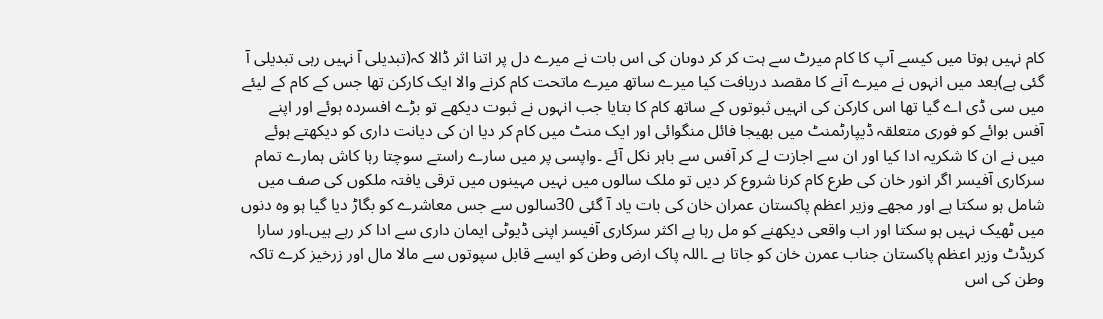کام نہیں ہوتا میں کیسے آپ کا کام میرٹ سے ہت کر کر دوںان کی اس بات نے میرے دل پر اتنا اثر ڈالا کہ(تبدیلی آ نہیں رہی تبدیلی آ گئی ہے)بعد میں انہوں نے میرے آنے کا مقصد دریافت کیا میرے ساتھ میرے ماتحت کام کرنے والا ایک کارکن تھا جس کے کام کے لیئے میں سی ڈی اے گیا تھا اس کارکن کی انہیں ثبوتوں کے ساتھ کام کا بتایا جب انہوں نے ثبوت دیکھے تو بڑے افسردہ ہوئے اور اپنے آفس بوائے کو فوری متعلقہ ڈیپارٹمنٹ میں بھیجا فائل منگوائی اور ایک منٹ میں کام کر دیا ان کی دیانت داری کو دیکھتے ہوئے میں نے ان کا شکریہ ادا کیا اور ان سے اجازت لے کر آفس سے باہر نکل آئے ۔واپسی پر میں سارے راستے سوچتا رہا کاش ہمارے تمام سرکاری آفیسر اگر انور خان کی طرع کام کرنا شروع کر دیں تو ملک سالوں میں نہیں مہینوں میں ترقی یافتہ ملکوں کی صف میں شامل ہو سکتا ہے اور مجھے وزیر اعظم پاکستان عمران خان کی بات یاد آ گئی 30سالوں سے جس معاشرے کو بگاڑ دیا گیا ہو وہ دنوں میں ٹھیک نہیں ہو سکتا اور اب واقعی دیکھنے کو مل رہا ہے اکثر سرکاری آفیسر اپنی ڈیوٹی ایمان داری سے ادا کر رہے ہیں۔اور سارا کریڈٹ وزیر اعظم پاکستان جناب عمرن خان کو جاتا ہے ۔اللہ پاک ارض وطن کو ایسے قابل سپوتوں سے مالا مال اور زرخیز کرے تاکہ وطن کی اس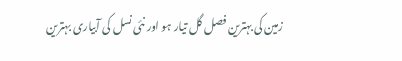زمین کی بہترین فصل گل تیار ہو اور نئی نسل کی آبیاری بہترین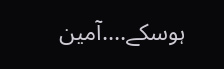ہوسکے….آمین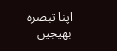اپنا تبصرہ بھیجیں